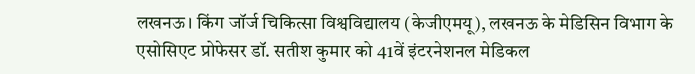लखनऊ। किंग जॉर्ज चिकित्सा विश्वविद्यालय (केजीएमयू), लखनऊ के मेडिसिन विभाग के एसोसिएट प्रोफेसर डॉ. सतीश कुमार को 41वें इंटरनेशनल मेडिकल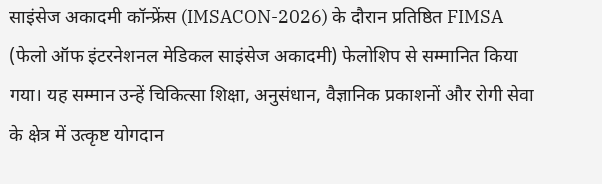साइंसेज अकादमी कॉन्फ्रेंस (IMSACON-2026) के दौरान प्रतिष्ठित FIMSA (फेलो ऑफ इंटरनेशनल मेडिकल साइंसेज अकादमी) फेलोशिप से सम्मानित किया गया। यह सम्मान उन्हें चिकित्सा शिक्षा, अनुसंधान, वैज्ञानिक प्रकाशनों और रोगी सेवा के क्षेत्र में उत्कृष्ट योगदान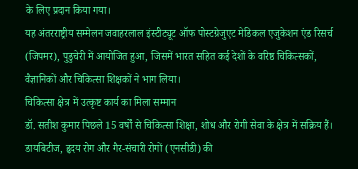के लिए प्रदान किया गया।
यह अंतरराष्ट्रीय सम्मेलन जवाहरलाल इंस्टीट्यूट ऑफ पोस्टग्रेजुएट मेडिकल एजुकेशन एंड रिसर्च (जिपमर), पुडुचेरी में आयोजित हुआ, जिसमें भारत सहित कई देशों के वरिष्ठ चिकित्सकों, वैज्ञानिकों और चिकित्सा शिक्षकों ने भाग लिया।
चिकित्सा क्षेत्र में उत्कृष्ट कार्य का मिला सम्मान
डॉ. सतीश कुमार पिछले 15 वर्षों से चिकित्सा शिक्षा, शोध और रोगी सेवा के क्षेत्र में सक्रिय हैं। डायबिटीज, हृदय रोग और गैर-संचारी रोगों (एनसीडी) की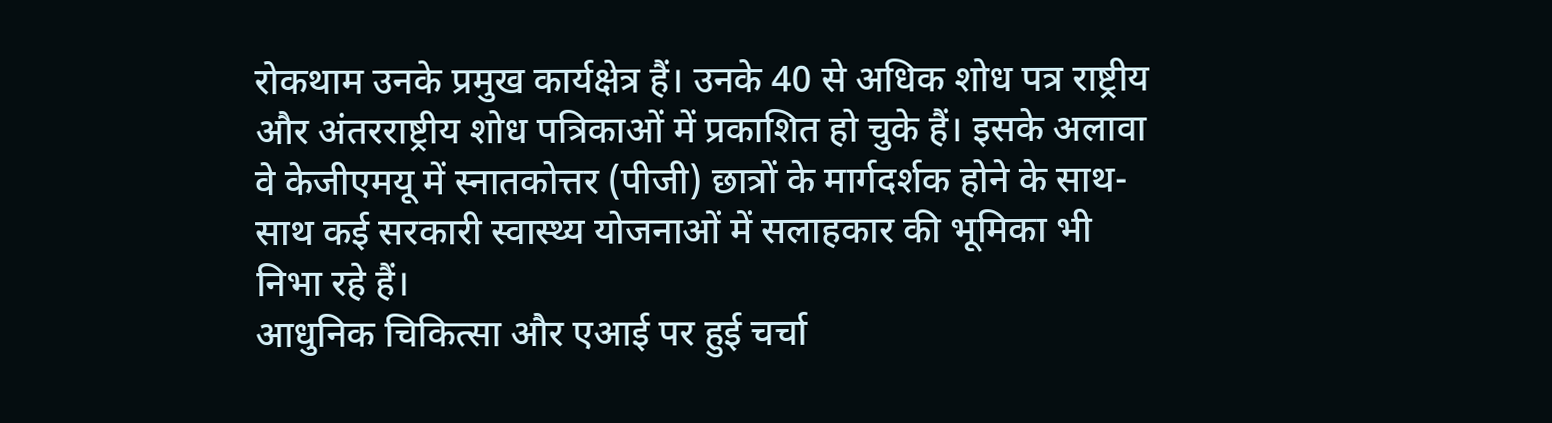रोकथाम उनके प्रमुख कार्यक्षेत्र हैं। उनके 40 से अधिक शोध पत्र राष्ट्रीय और अंतरराष्ट्रीय शोध पत्रिकाओं में प्रकाशित हो चुके हैं। इसके अलावा वे केजीएमयू में स्नातकोत्तर (पीजी) छात्रों के मार्गदर्शक होने के साथ-साथ कई सरकारी स्वास्थ्य योजनाओं में सलाहकार की भूमिका भी निभा रहे हैं।
आधुनिक चिकित्सा और एआई पर हुई चर्चा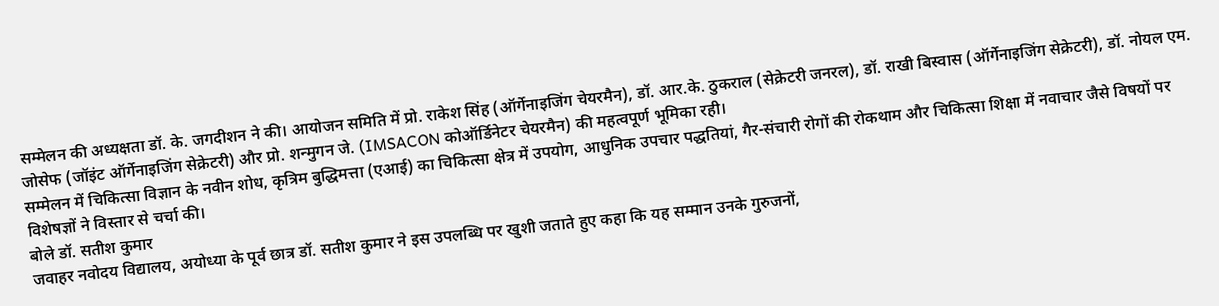सम्मेलन की अध्यक्षता डॉ. के. जगदीशन ने की। आयोजन समिति में प्रो. राकेश सिंह (ऑर्गेनाइजिंग चेयरमैन), डॉ. आर.के. ठुकराल (सेक्रेटरी जनरल), डॉ. राखी बिस्वास (ऑर्गेनाइजिंग सेक्रेटरी), डॉ. नोयल एम. जोसेफ (जॉइंट ऑर्गेनाइजिंग सेक्रेटरी) और प्रो. शन्मुगन जे. (IMSACON कोऑर्डिनेटर चेयरमैन) की महत्वपूर्ण भूमिका रही।
सम्मेलन में चिकित्सा विज्ञान के नवीन शोध, कृत्रिम बुद्धिमत्ता (एआई) का चिकित्सा क्षेत्र में उपयोग, आधुनिक उपचार पद्धतियां, गैर-संचारी रोगों की रोकथाम और चिकित्सा शिक्षा में नवाचार जैसे विषयों पर विशेषज्ञों ने विस्तार से चर्चा की।
बोले डॉ. सतीश कुमार
जवाहर नवोदय विद्यालय, अयोध्या के पूर्व छात्र डॉ. सतीश कुमार ने इस उपलब्धि पर खुशी जताते हुए कहा कि यह सम्मान उनके गुरुजनों,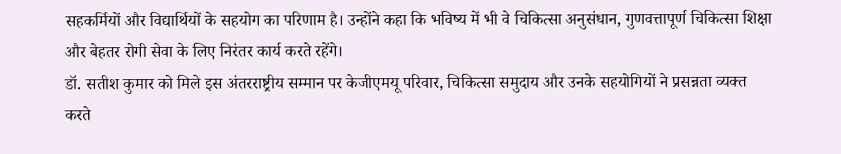सहकर्मियों और विद्यार्थियों के सहयोग का परिणाम है। उन्होंने कहा कि भविष्य में भी वे चिकित्सा अनुसंधान, गुणवत्तापूर्ण चिकित्सा शिक्षा और बेहतर रोगी सेवा के लिए निरंतर कार्य करते रहेंगे।
डॉ. सतीश कुमार को मिले इस अंतरराष्ट्रीय सम्मान पर केजीएमयू परिवार, चिकित्सा समुदाय और उनके सहयोगियों ने प्रसन्नता व्यक्त करते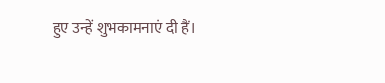हुए उन्हें शुभकामनाएं दी हैं।